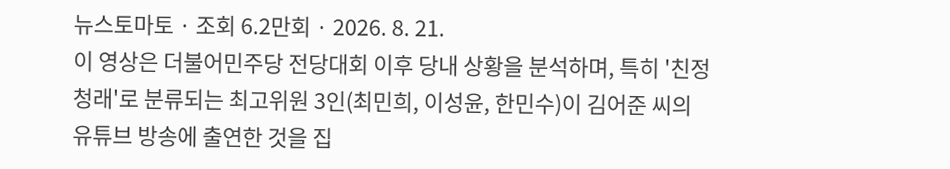뉴스토마토 · 조회 6.2만회 · 2026. 8. 21.
이 영상은 더불어민주당 전당대회 이후 당내 상황을 분석하며, 특히 '친정청래'로 분류되는 최고위원 3인(최민희, 이성윤, 한민수)이 김어준 씨의 유튜브 방송에 출연한 것을 집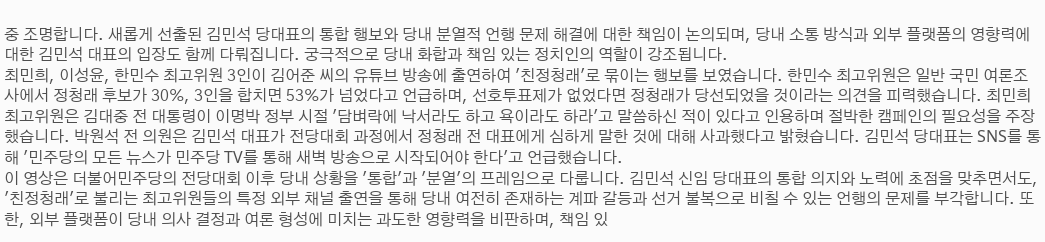중 조명합니다. 새롭게 선출된 김민석 당대표의 통합 행보와 당내 분열적 언행 문제 해결에 대한 책임이 논의되며, 당내 소통 방식과 외부 플랫폼의 영향력에 대한 김민석 대표의 입장도 함께 다뤄집니다. 궁극적으로 당내 화합과 책임 있는 정치인의 역할이 강조됩니다.
최민희, 이성윤, 한민수 최고위원 3인이 김어준 씨의 유튜브 방송에 출연하여 '친정청래'로 묶이는 행보를 보였습니다. 한민수 최고위원은 일반 국민 여론조사에서 정청래 후보가 30%, 3인을 합치면 53%가 넘었다고 언급하며, 선호투표제가 없었다면 정청래가 당선되었을 것이라는 의견을 피력했습니다. 최민희 최고위원은 김대중 전 대통령이 이명박 정부 시절 '담벼락에 낙서라도 하고 욕이라도 하라'고 말씀하신 적이 있다고 인용하며 절박한 캠페인의 필요성을 주장했습니다. 박원석 전 의원은 김민석 대표가 전당대회 과정에서 정청래 전 대표에게 심하게 말한 것에 대해 사과했다고 밝혔습니다. 김민석 당대표는 SNS를 통해 '민주당의 모든 뉴스가 민주당 TV를 통해 새벽 방송으로 시작되어야 한다'고 언급했습니다.
이 영상은 더불어민주당의 전당대회 이후 당내 상황을 '통합'과 '분열'의 프레임으로 다룹니다. 김민석 신임 당대표의 통합 의지와 노력에 초점을 맞추면서도, '친정청래'로 불리는 최고위원들의 특정 외부 채널 출연을 통해 당내 여전히 존재하는 계파 갈등과 선거 불복으로 비칠 수 있는 언행의 문제를 부각합니다. 또한, 외부 플랫폼이 당내 의사 결정과 여론 형성에 미치는 과도한 영향력을 비판하며, 책임 있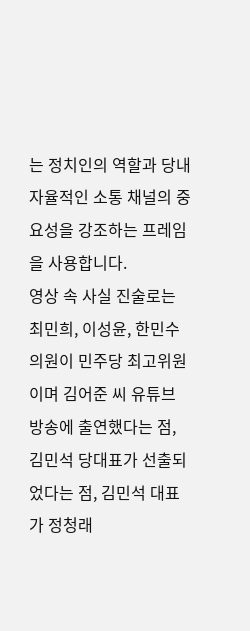는 정치인의 역할과 당내 자율적인 소통 채널의 중요성을 강조하는 프레임을 사용합니다.
영상 속 사실 진술로는 최민희, 이성윤, 한민수 의원이 민주당 최고위원이며 김어준 씨 유튜브 방송에 출연했다는 점, 김민석 당대표가 선출되었다는 점, 김민석 대표가 정청래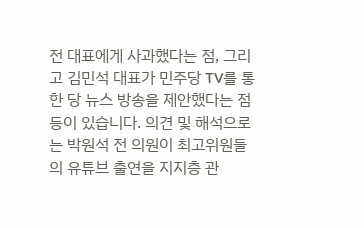전 대표에게 사과했다는 점, 그리고 김민석 대표가 민주당 TV를 통한 당 뉴스 방송을 제안했다는 점 등이 있습니다. 의견 및 해석으로는 박원석 전 의원이 최고위원들의 유튜브 출연을 지지층 관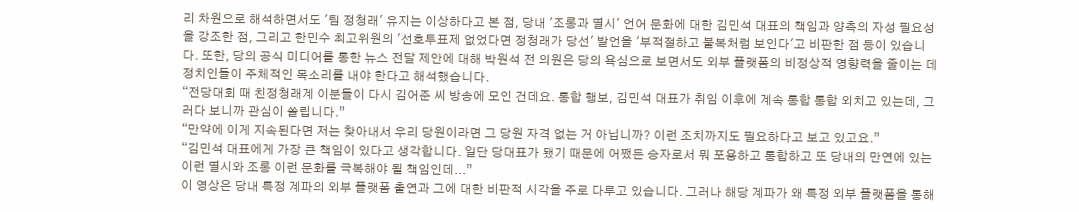리 차원으로 해석하면서도 '팀 정청래' 유지는 이상하다고 본 점, 당내 '조롱과 멸시' 언어 문화에 대한 김민석 대표의 책임과 양측의 자성 필요성을 강조한 점, 그리고 한민수 최고위원의 '선호투표제 없었다면 정청래가 당선' 발언을 '부적절하고 불복처럼 보인다'고 비판한 점 등이 있습니다. 또한, 당의 공식 미디어를 통한 뉴스 전달 제안에 대해 박원석 전 의원은 당의 욕심으로 보면서도 외부 플랫폼의 비정상적 영향력을 줄이는 데 정치인들이 주체적인 목소리를 내야 한다고 해석했습니다.
“전당대회 때 친정청래계 이분들이 다시 김어준 씨 방송에 모인 건데요. 통합 행보, 김민석 대표가 취임 이후에 계속 통합 통합 외치고 있는데, 그러다 보니까 관심이 쏠립니다.”
“만약에 이게 지속된다면 저는 찾아내서 우리 당원이라면 그 당원 자격 없는 거 아닙니까? 이런 조치까지도 필요하다고 보고 있고요.”
“김민석 대표에게 가장 큰 책임이 있다고 생각합니다. 일단 당대표가 됐기 때문에 어쨌든 승자로서 뭐 포용하고 통합하고 또 당내의 만연에 있는 이런 멸시와 조롱 이런 문화를 극복해야 될 책임인데...”
이 영상은 당내 특정 계파의 외부 플랫폼 출연과 그에 대한 비판적 시각을 주로 다루고 있습니다. 그러나 해당 계파가 왜 특정 외부 플랫폼을 통해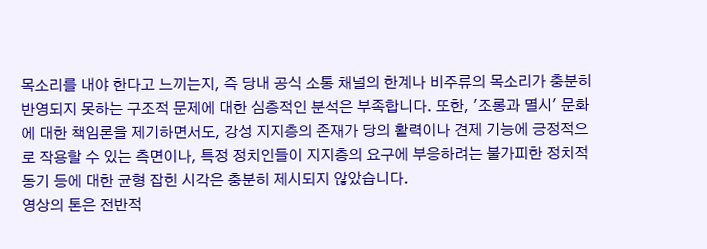목소리를 내야 한다고 느끼는지, 즉 당내 공식 소통 채널의 한계나 비주류의 목소리가 충분히 반영되지 못하는 구조적 문제에 대한 심층적인 분석은 부족합니다. 또한, '조롱과 멸시' 문화에 대한 책임론을 제기하면서도, 강성 지지층의 존재가 당의 활력이나 견제 기능에 긍정적으로 작용할 수 있는 측면이나, 특정 정치인들이 지지층의 요구에 부응하려는 불가피한 정치적 동기 등에 대한 균형 잡힌 시각은 충분히 제시되지 않았습니다.
영상의 톤은 전반적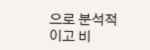으로 분석적이고 비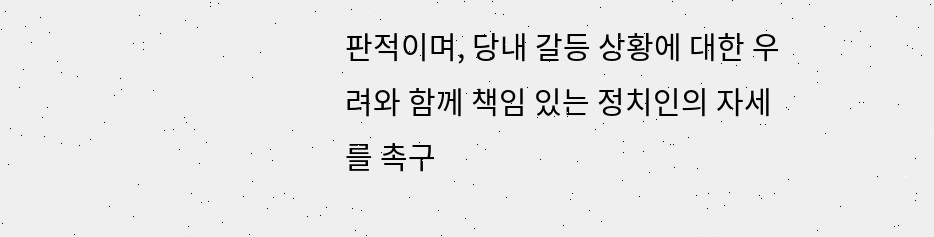판적이며, 당내 갈등 상황에 대한 우려와 함께 책임 있는 정치인의 자세를 촉구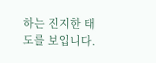하는 진지한 태도를 보입니다.